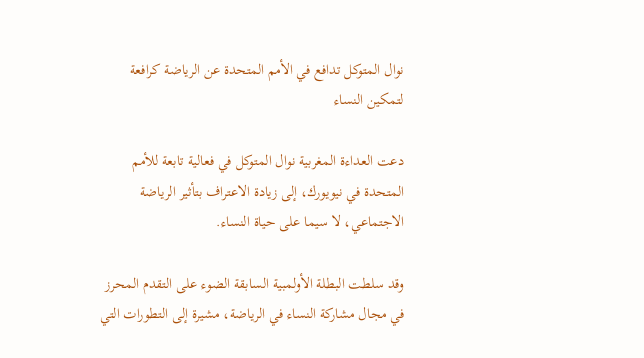نوال المتوكل تدافع في الأمم المتحدة عن الرياضة كرافعة لتمكين النساء

دعت العداءة المغربية نوال المتوكل في فعالية تابعة للأمم المتحدة في نيويورك، إلى زيادة الاعتراف بتأثير الرياضة الاجتماعي، لا سيما على حياة النساء.

وقد سلطت البطلة الأولمبية السابقة الضوء على التقدم المحرز في مجال مشاركة النساء في الرياضة، مشيرة إلى التطورات التي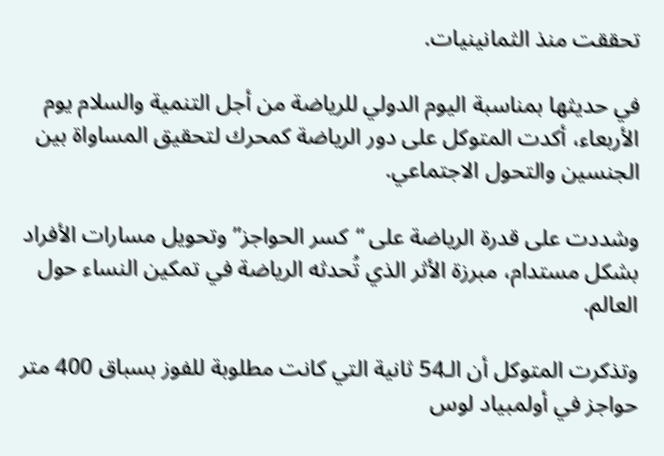تحققت منذ الثمانينيات.

في حديثها بمناسبة اليوم الدولي للرياضة من أجل التنمية والسلام يوم الأربعاء، أكدت المتوكل على دور الرياضة كمحرك لتحقيق المساواة بين الجنسين والتحول الاجتماعي.

وشددت على قدرة الرياضة على “كسر الحواجز” وتحويل مسارات الأفراد بشكل مستدام، مبرزة الأثر الذي تُحدثه الرياضة في تمكين النساء حول العالم.

وتذكرت المتوكل أن الـ54 ثانية التي كانت مطلوبة للفوز بسباق 400 متر حواجز في أولمبياد لوس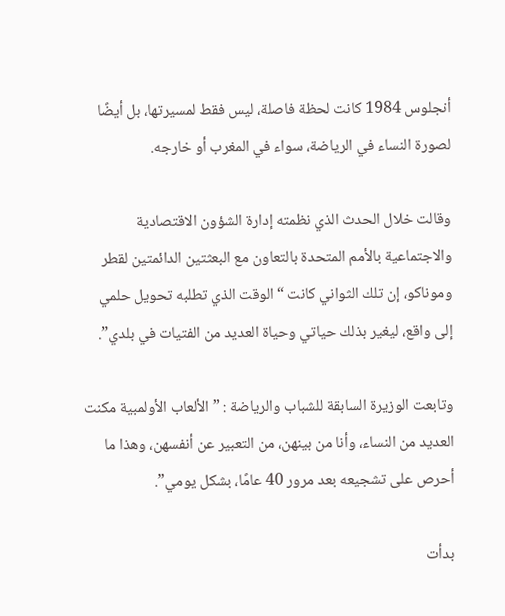أنجلوس 1984 كانت لحظة فاصلة، ليس فقط لمسيرتها، بل أيضًا لصورة النساء في الرياضة، سواء في المغرب أو خارجه.

وقالت خلال الحدث الذي نظمته إدارة الشؤون الاقتصادية والاجتماعية بالأمم المتحدة بالتعاون مع البعثتين الدائمتين لقطر وموناكو، إن تلك الثواني كانت “الوقت الذي تطلبه تحويل حلمي إلى واقع، ليغير بذلك حياتي وحياة العديد من الفتيات في بلدي”.

وتابعت الوزيرة السابقة للشباب والرياضة : ” الألعاب الأولمبية مكنت العديد من النساء، وأنا من بينهن، من التعبير عن أنفسهن، وهذا ما أحرص على تشجيعه بعد مرور 40 عامًا، بشكل يومي”.

بدأت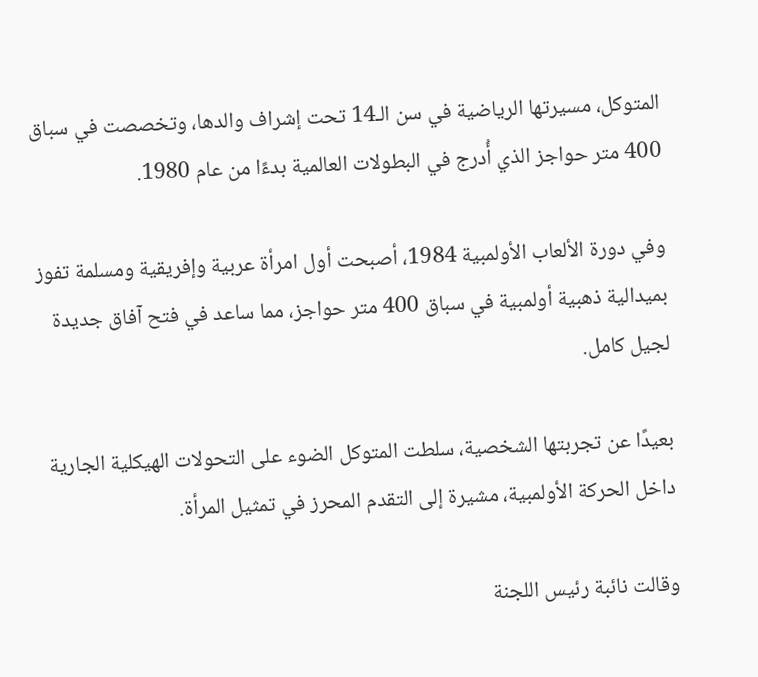المتوكل، مسيرتها الرياضية في سن الـ14 تحت إشراف والدها، وتخصصت في سباق 400 متر حواجز الذي أُدرج في البطولات العالمية بدءًا من عام 1980.

وفي دورة الألعاب الأولمبية 1984، أصبحت أول امرأة عربية وإفريقية ومسلمة تفوز بميدالية ذهبية أولمبية في سباق 400 متر حواجز، مما ساعد في فتح آفاق جديدة لجيل كامل.

بعيدًا عن تجربتها الشخصية، سلطت المتوكل الضوء على التحولات الهيكلية الجارية داخل الحركة الأولمبية، مشيرة إلى التقدم المحرز في تمثيل المرأة.

وقالت نائبة رئيس اللجنة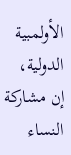الأولمبية الدولية، إن مشاركة النساء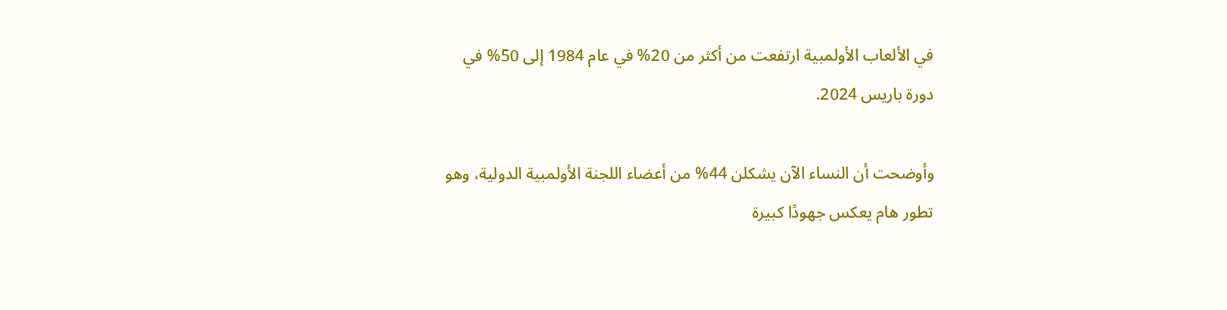في الألعاب الأولمبية ارتفعت من أكثر من 20% في عام 1984 إلى 50% في دورة باريس 2024.

وأوضحت أن النساء الآن يشكلن 44% من أعضاء اللجنة الأولمبية الدولية، وهو تطور هام يعكس جهودًا كبيرة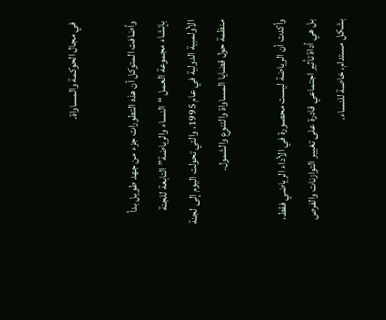في مجال الحوكمة والمساواة.

وأضافت المتوكل أن هذه التطورات جزء من جهد طويل بدأ بإنشاء مجموعة العمل “النساء والرياضة” التابعة للجنة الأولمبية الدولية في عام 1995، والتي تحولت اليوم إلى لجنة منظمة حول قضايا المساواة والتنوع والشمول.

وأكدت أن الرياضة ليست محصورة في الأداء الرياضي فقط، بل هي أداة تأثير اجتماعي قادرة على تغيير التوازنات والفرص بشكل مستدام، خاصة للنساء.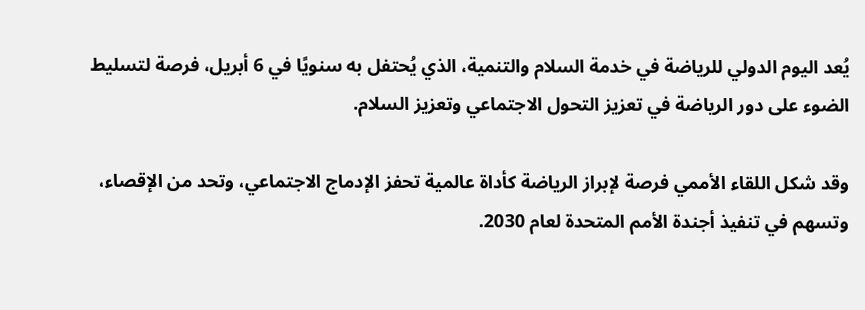يُعد اليوم الدولي للرياضة في خدمة السلام والتنمية، الذي يُحتفل به سنويًا في 6 أبريل، فرصة لتسليط الضوء على دور الرياضة في تعزيز التحول الاجتماعي وتعزيز السلام.

وقد شكل اللقاء الأممي فرصة لإبراز الرياضة كأداة عالمية تحفز الإدماج الاجتماعي، وتحد من الإقصاء، وتسهم في تنفيذ أجندة الأمم المتحدة لعام 2030.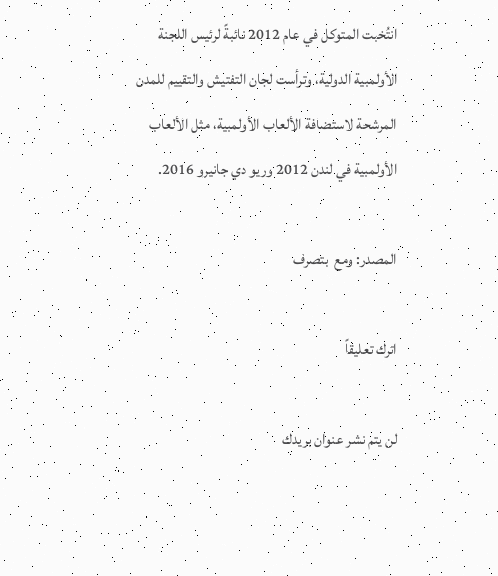انتُخبت المتوكل في عام 2012 نائبةً لرئيس اللجنة الأولمبية الدولية، وترأست لجان التفتيش والتقييم للمدن المرشحة لاستضافة الألعاب الأولمبية، مثل الألعاب الأولمبية في لندن 2012 وريو دي جانيرو 2016.

المصدر: ومع  بتصرف

اترك تعليقاً

لن يتم نشر عنوان بريدك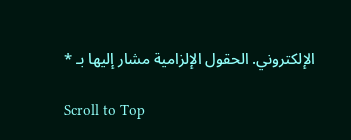الإلكتروني. الحقول الإلزامية مشار إليها بـ *

Scroll to Top